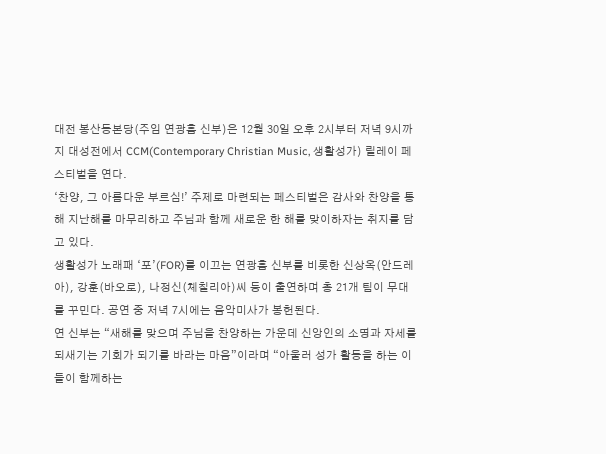대전 봉산동본당(주임 연광흠 신부)은 12월 30일 오후 2시부터 저녁 9시까지 대성전에서 CCM(Contemporary Christian Music, 생활성가) 릴레이 페스티벌을 연다.
‘찬양, 그 아름다운 부르심!’ 주제로 마련되는 페스티벌은 감사와 찬양을 통해 지난해를 마무리하고 주님과 함께 새로운 한 해를 맞이하자는 취지를 담고 있다.
생활성가 노래패 ‘포’(FOR)를 이끄는 연광흠 신부를 비롯한 신상옥(안드레아), 강훈(바오로), 나정신(체칠리아)씨 등이 출연하며 총 21개 팀이 무대를 꾸민다. 공연 중 저녁 7시에는 음악미사가 봉헌된다.
연 신부는 “새해를 맞으며 주님을 찬양하는 가운데 신앙인의 소명과 자세를 되새기는 기회가 되기를 바라는 마음”이라며 “아울러 성가 활동을 하는 이들이 함께하는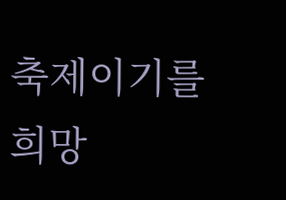축제이기를 희망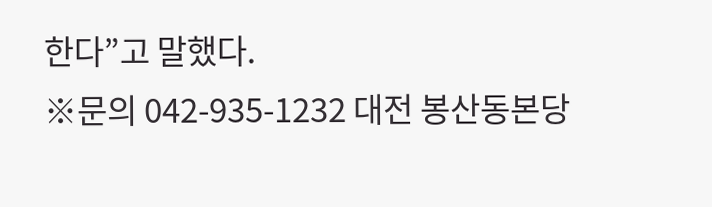한다”고 말했다.
※문의 042-935-1232 대전 봉산동본당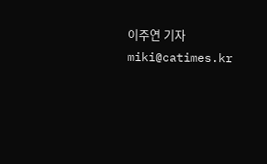이주연 기자 miki@catimes.kr